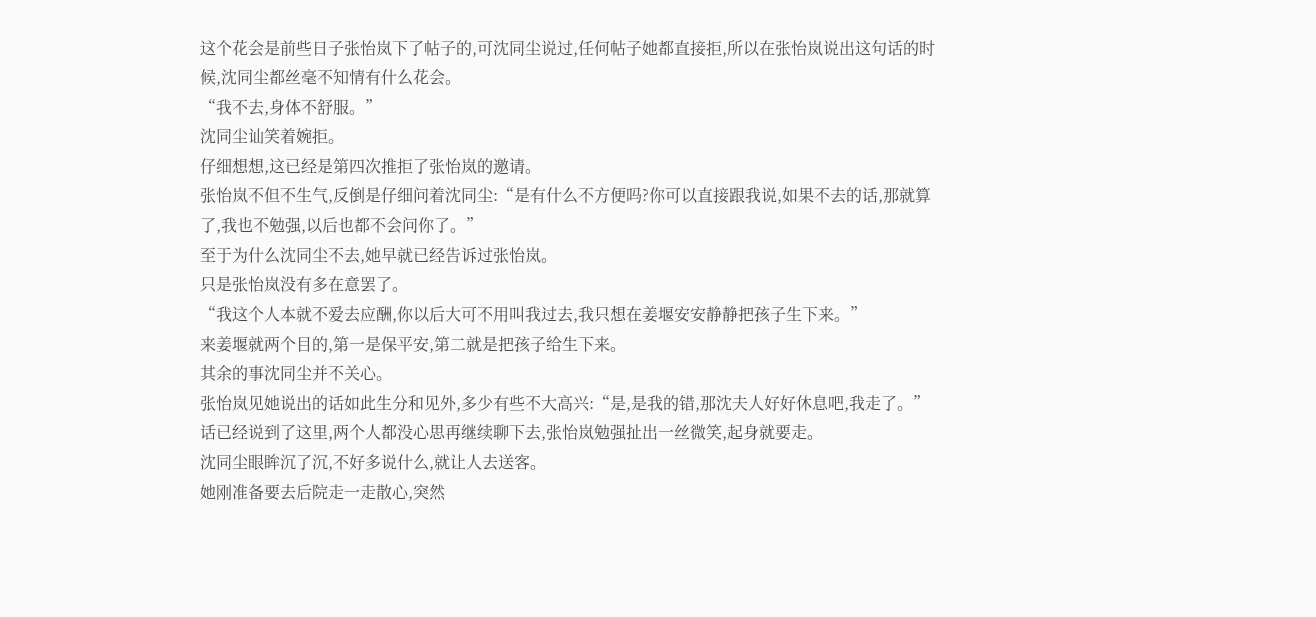这个花会是前些日子张怡岚下了帖子的,可沈同尘说过,任何帖子她都直接拒,所以在张怡岚说出这句话的时候,沈同尘都丝毫不知情有什么花会。
“我不去,身体不舒服。”
沈同尘讪笑着婉拒。
仔细想想,这已经是第四次推拒了张怡岚的邀请。
张怡岚不但不生气,反倒是仔细问着沈同尘:“是有什么不方便吗?你可以直接跟我说,如果不去的话,那就算了,我也不勉强,以后也都不会问你了。”
至于为什么沈同尘不去,她早就已经告诉过张怡岚。
只是张怡岚没有多在意罢了。
“我这个人本就不爱去应酬,你以后大可不用叫我过去,我只想在姜堰安安静静把孩子生下来。”
来姜堰就两个目的,第一是保平安,第二就是把孩子给生下来。
其余的事沈同尘并不关心。
张怡岚见她说出的话如此生分和见外,多少有些不大高兴:“是,是我的错,那沈夫人好好休息吧,我走了。”
话已经说到了这里,两个人都没心思再继续聊下去,张怡岚勉强扯出一丝微笑,起身就要走。
沈同尘眼眸沉了沉,不好多说什么,就让人去送客。
她刚准备要去后院走一走散心,突然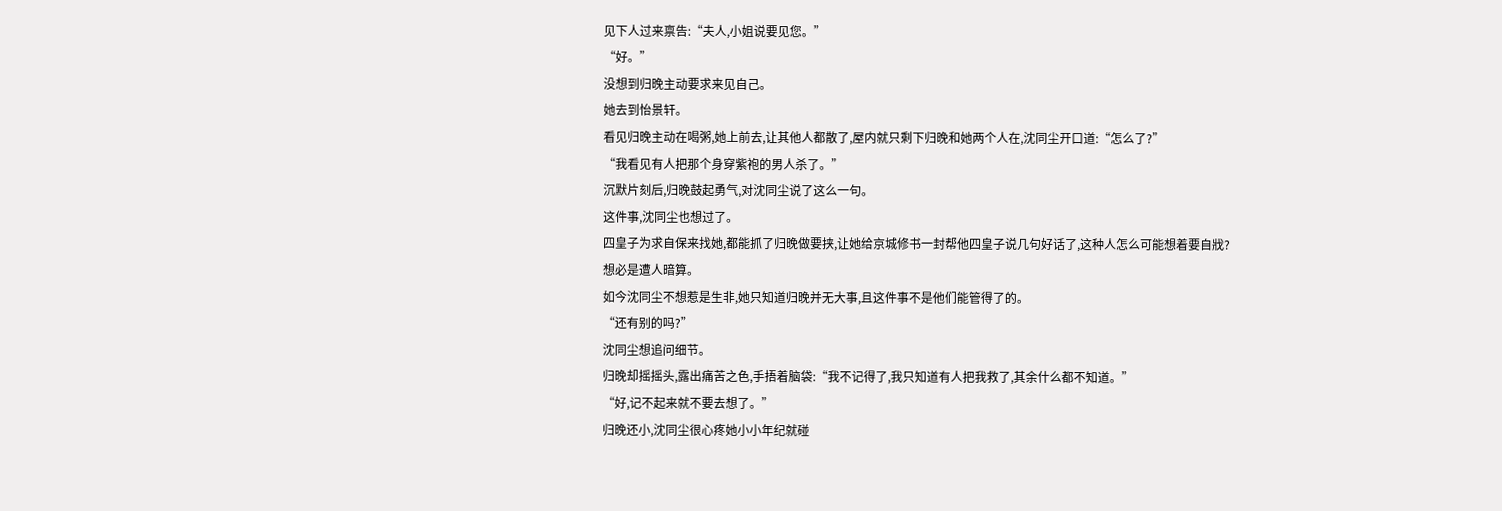见下人过来禀告:“夫人,小姐说要见您。”
“好。”
没想到归晚主动要求来见自己。
她去到怡景轩。
看见归晚主动在喝粥,她上前去,让其他人都散了,屋内就只剩下归晚和她两个人在,沈同尘开口道:“怎么了?”
“我看见有人把那个身穿紫袍的男人杀了。”
沉默片刻后,归晚鼓起勇气,对沈同尘说了这么一句。
这件事,沈同尘也想过了。
四皇子为求自保来找她,都能抓了归晚做要挟,让她给京城修书一封帮他四皇子说几句好话了,这种人怎么可能想着要自戕?
想必是遭人暗算。
如今沈同尘不想惹是生非,她只知道归晚并无大事,且这件事不是他们能管得了的。
“还有别的吗?”
沈同尘想追问细节。
归晚却摇摇头,露出痛苦之色,手捂着脑袋:“我不记得了,我只知道有人把我救了,其余什么都不知道。”
“好,记不起来就不要去想了。”
归晚还小,沈同尘很心疼她小小年纪就碰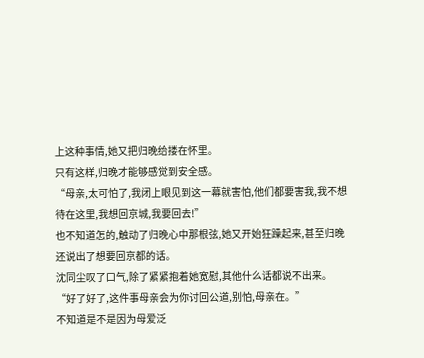上这种事情,她又把归晚给搂在怀里。
只有这样,归晚才能够感觉到安全感。
“母亲,太可怕了,我闭上眼见到这一幕就害怕,他们都要害我,我不想待在这里,我想回京城,我要回去!”
也不知道怎的,触动了归晚心中那根弦,她又开始狂躁起来,甚至归晚还说出了想要回京都的话。
沈同尘叹了口气,除了紧紧抱着她宽慰,其他什么话都说不出来。
“好了好了,这件事母亲会为你讨回公道,别怕,母亲在。”
不知道是不是因为母爱泛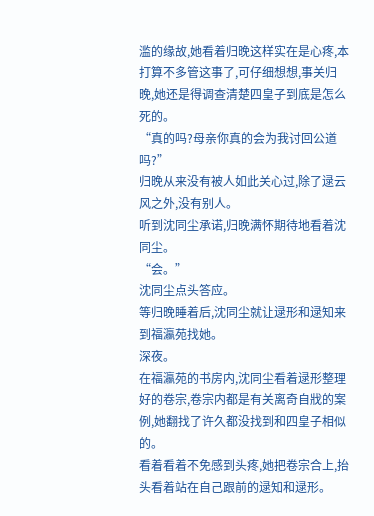滥的缘故,她看着归晚这样实在是心疼,本打算不多管这事了,可仔细想想,事关归晚,她还是得调查清楚四皇子到底是怎么死的。
“真的吗?母亲你真的会为我讨回公道吗?”
归晚从来没有被人如此关心过,除了逯云风之外,没有别人。
听到沈同尘承诺,归晚满怀期待地看着沈同尘。
“会。”
沈同尘点头答应。
等归晚睡着后,沈同尘就让逯形和逯知来到福瀛苑找她。
深夜。
在福瀛苑的书房内,沈同尘看着逯形整理好的卷宗,卷宗内都是有关离奇自戕的案例,她翻找了许久都没找到和四皇子相似的。
看着看着不免感到头疼,她把卷宗合上,抬头看着站在自己跟前的逯知和逯形。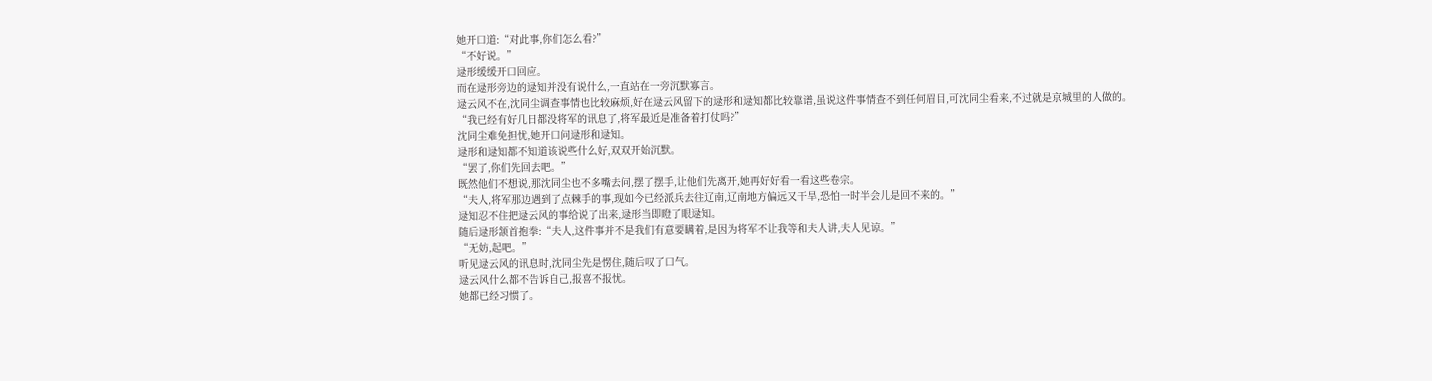她开口道:“对此事,你们怎么看?”
“不好说。”
逯形缓缓开口回应。
而在逯形旁边的逯知并没有说什么,一直站在一旁沉默寡言。
逯云风不在,沈同尘调查事情也比较麻烦,好在逯云风留下的逯形和逯知都比较靠谱,虽说这件事情查不到任何眉目,可沈同尘看来,不过就是京城里的人做的。
“我已经有好几日都没将军的讯息了,将军最近是准备着打仗吗?”
沈同尘难免担忧,她开口问逯形和逯知。
逯形和逯知都不知道该说些什么好,双双开始沉默。
“罢了,你们先回去吧。”
既然他们不想说,那沈同尘也不多嘴去问,摆了摆手,让他们先离开,她再好好看一看这些卷宗。
“夫人,将军那边遇到了点棘手的事,现如今已经派兵去往辽南,辽南地方偏远又干旱,恐怕一时半会儿是回不来的。”
逯知忍不住把逯云风的事给说了出来,逯形当即瞪了眼逯知。
随后逯形颔首抱拳:“夫人,这件事并不是我们有意要瞒着,是因为将军不让我等和夫人讲,夫人见谅。”
“无妨,起吧。”
听见逯云风的讯息时,沈同尘先是愣住,随后叹了口气。
逯云风什么都不告诉自己,报喜不报忧。
她都已经习惯了。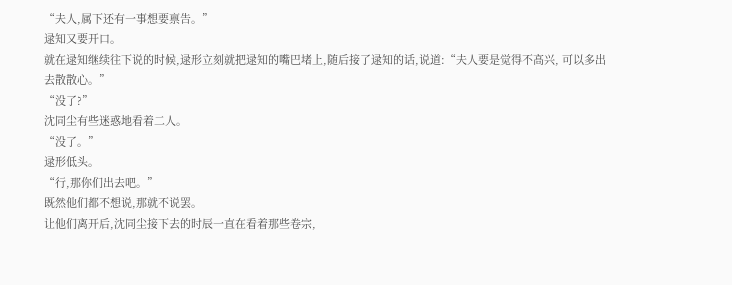“夫人,属下还有一事想要禀告。”
逯知又要开口。
就在逯知继续往下说的时候,逯形立刻就把逯知的嘴巴堵上,随后接了逯知的话,说道:“夫人要是觉得不高兴, 可以多出去散散心。”
“没了?”
沈同尘有些迷惑地看着二人。
“没了。”
逯形低头。
“行,那你们出去吧。”
既然他们都不想说,那就不说罢。
让他们离开后,沈同尘接下去的时辰一直在看着那些卷宗,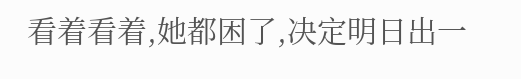看着看着,她都困了,决定明日出一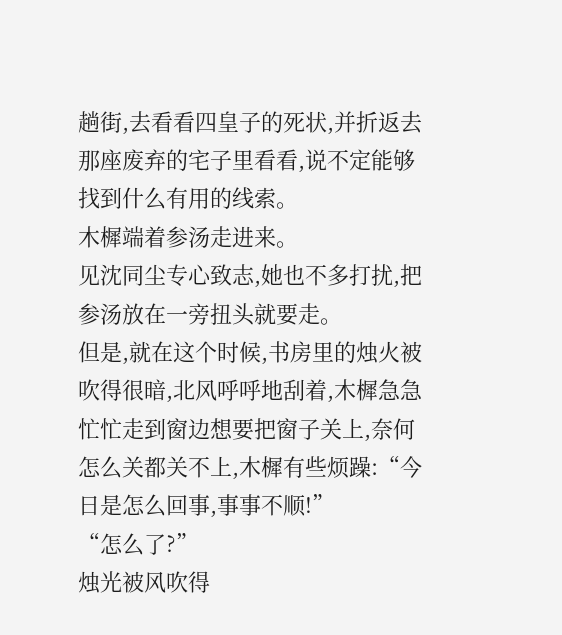趟街,去看看四皇子的死状,并折返去那座废弃的宅子里看看,说不定能够找到什么有用的线索。
木樨端着参汤走进来。
见沈同尘专心致志,她也不多打扰,把参汤放在一旁扭头就要走。
但是,就在这个时候,书房里的烛火被吹得很暗,北风呼呼地刮着,木樨急急忙忙走到窗边想要把窗子关上,奈何怎么关都关不上,木樨有些烦躁:“今日是怎么回事,事事不顺!”
“怎么了?”
烛光被风吹得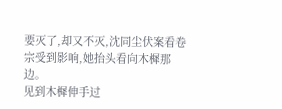要灭了,却又不灭,沈同尘伏案看卷宗受到影响,她抬头看向木樨那边。
见到木樨伸手过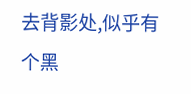去背影处,似乎有个黑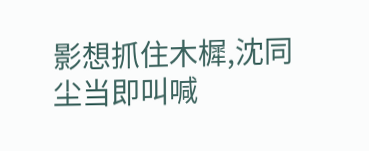影想抓住木樨,沈同尘当即叫喊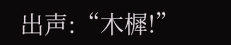出声:“木樨!”